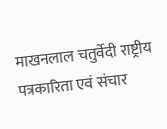माखनलाल चतुर्वेदी राष्ट्रीय पत्रकारिता एवं संचार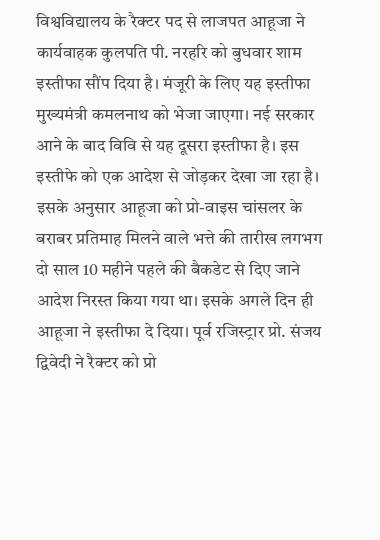विश्वविद्यालय के रैक्टर पद से लाजपत आहूजा ने कार्यवाहक कुलपति पी. नरहरि को बुधवार शाम इस्तीफा सौंप दिया है। मंजूरी के लिए यह इस्तीफा मुख्यमंत्री कमलनाथ को भेजा जाएगा। नई सरकार आने के बाद विवि से यह दूसरा इस्तीफा है। इस इस्तीफे को एक आदेश से जोड़कर देखा जा रहा है।
इसके अनुसार आहूजा को प्रो-वाइस चांसलर के बराबर प्रतिमाह मिलने वाले भत्ते की तारीख लगभग दो साल 10 महीने पहले की बैकडेट से दिए जाने आदेश निरस्त किया गया था। इसके अगले दिन ही आहूजा ने इस्तीफा दे दिया। पूर्व रजिस्ट्रार प्रो. संजय द्विवेदी ने रैक्टर को प्रो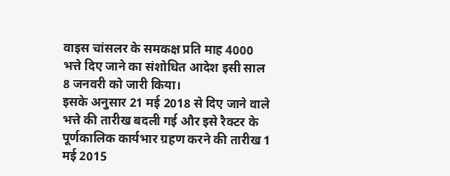वाइस चांसलर के समकक्ष प्रति माह 4000 भत्ते दिए जाने का संशोधित आदेश इसी साल 8 जनवरी को जारी किया।
इसके अनुसार 21 मई 2018 से दिए जाने वाले भत्ते की तारीख बदली गई और इसे रैक्टर के पूर्णकालिक कार्यभार ग्रहण करने की तारीख 1 मई 2015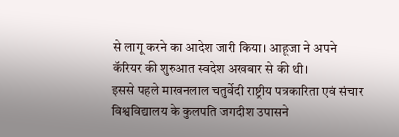से लागू करने का आदेश जारी किया। आहूजा ने अपने कॅरियर की शुरुआत स्वदेश अखबार से की थी।
इससे पहले माखनलाल चतुर्वेदी राष्ट्रीय पत्रकारिता एवं संचार विश्वविद्यालय के कुलपति जगदीश उपासने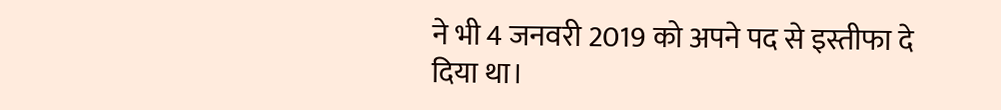ने भी 4 जनवरी 2019 को अपने पद से इस्तीफा दे दिया था।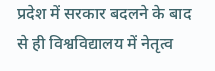प्रदेश में सरकार बदलने के बाद से ही विश्वविद्यालय में नेतृत्व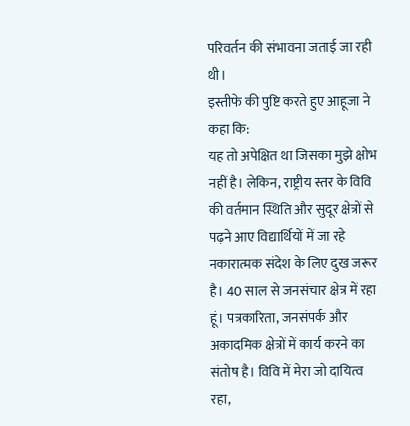परिवर्तन की संभावना जताई जा रही थी।
इस्तीफे की पुष्टि करते हुए आहूजा ने कहा कि:
यह तो अपेक्षित था जिसका मुझे क्षोभ नहीं है। लेकिन, राष्ट्रीय स्तर के विवि की वर्तमान स्थिति और सुदूर क्षेत्रों से पढ़ने आए विद्यार्थियों में जा रहे नकारात्मक संदेश के लिए दुख जरूर है। 40 साल से जनसंचार क्षेत्र में रहा हूं। पत्रकारिता, जनसंपर्क और अकादमिक क्षेत्रों में कार्य करने का संतोष है। विवि में मेरा जो दायित्व रहा,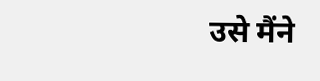उसे मैंने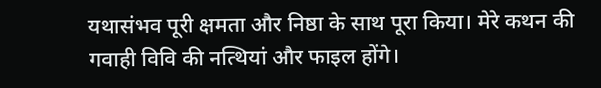यथासंभव पूरी क्षमता और निष्ठा के साथ पूरा किया। मेरे कथन की गवाही विवि की नत्थियां और फाइल होंगे।